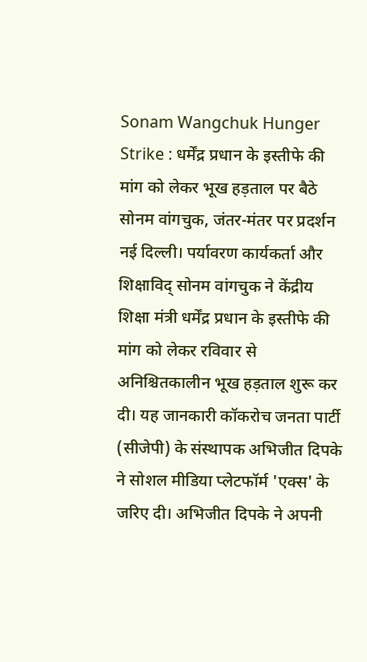Sonam Wangchuk Hunger Strike : धर्मेंद्र प्रधान के इस्तीफे की मांग को लेकर भूख हड़ताल पर बैठे सोनम वांगचुक, जंतर-मंतर पर प्रदर्शन
नई दिल्ली। पर्यावरण कार्यकर्ता और शिक्षाविद् सोनम वांगचुक ने केंद्रीय शिक्षा मंत्री धर्मेंद्र प्रधान के इस्तीफे की मांग को लेकर रविवार से अनिश्चितकालीन भूख हड़ताल शुरू कर दी। यह जानकारी कॉकरोच जनता पार्टी (सीजेपी) के संस्थापक अभिजीत दिपके ने सोशल मीडिया प्लेटफॉर्म 'एक्स' के जरिए दी। अभिजीत दिपके ने अपनी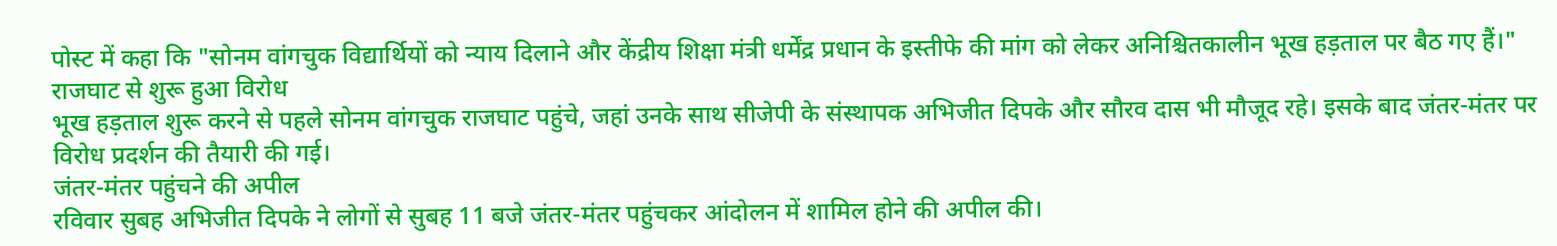पोस्ट में कहा कि "सोनम वांगचुक विद्यार्थियों को न्याय दिलाने और केंद्रीय शिक्षा मंत्री धर्मेंद्र प्रधान के इस्तीफे की मांग को लेकर अनिश्चितकालीन भूख हड़ताल पर बैठ गए हैं।"
राजघाट से शुरू हुआ विरोध
भूख हड़ताल शुरू करने से पहले सोनम वांगचुक राजघाट पहुंचे, जहां उनके साथ सीजेपी के संस्थापक अभिजीत दिपके और सौरव दास भी मौजूद रहे। इसके बाद जंतर-मंतर पर विरोध प्रदर्शन की तैयारी की गई।
जंतर-मंतर पहुंचने की अपील
रविवार सुबह अभिजीत दिपके ने लोगों से सुबह 11 बजे जंतर-मंतर पहुंचकर आंदोलन में शामिल होने की अपील की।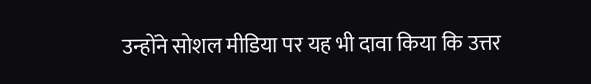उन्होंने सोशल मीडिया पर यह भी दावा किया कि उत्तर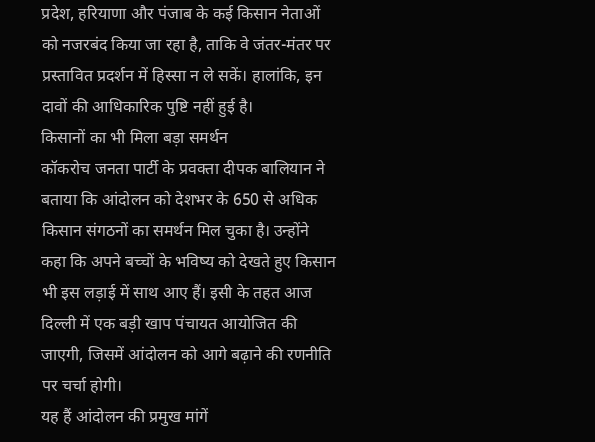प्रदेश, हरियाणा और पंजाब के कई किसान नेताओं को नजरबंद किया जा रहा है, ताकि वे जंतर-मंतर पर प्रस्तावित प्रदर्शन में हिस्सा न ले सकें। हालांकि, इन दावों की आधिकारिक पुष्टि नहीं हुई है।
किसानों का भी मिला बड़ा समर्थन
कॉकरोच जनता पार्टी के प्रवक्ता दीपक बालियान ने बताया कि आंदोलन को देशभर के 650 से अधिक किसान संगठनों का समर्थन मिल चुका है। उन्होंने कहा कि अपने बच्चों के भविष्य को देखते हुए किसान भी इस लड़ाई में साथ आए हैं। इसी के तहत आज दिल्ली में एक बड़ी खाप पंचायत आयोजित की जाएगी, जिसमें आंदोलन को आगे बढ़ाने की रणनीति पर चर्चा होगी।
यह हैं आंदोलन की प्रमुख मांगें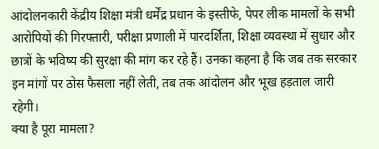आंदोलनकारी केंद्रीय शिक्षा मंत्री धर्मेंद्र प्रधान के इस्तीफे, पेपर लीक मामलों के सभी आरोपियों की गिरफ्तारी, परीक्षा प्रणाली में पारदर्शिता, शिक्षा व्यवस्था में सुधार और छात्रों के भविष्य की सुरक्षा की मांग कर रहे हैं। उनका कहना है कि जब तक सरकार इन मांगों पर ठोस फैसला नहीं लेती, तब तक आंदोलन और भूख हड़ताल जारी रहेगी।
क्या है पूरा मामला?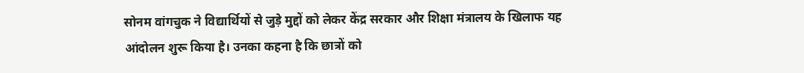सोनम वांगचुक ने विद्यार्थियों से जुड़े मुद्दों को लेकर केंद्र सरकार और शिक्षा मंत्रालय के खिलाफ यह आंदोलन शुरू किया है। उनका कहना है कि छात्रों को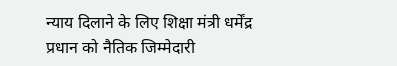न्याय दिलाने के लिए शिक्षा मंत्री धर्मेंद्र प्रधान को नैतिक जिम्मेदारी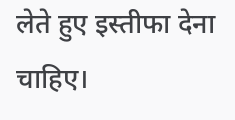लेते हुए इस्तीफा देना चाहिए।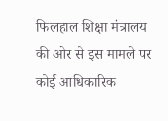फिलहाल शिक्षा मंत्रालय की ओर से इस मामले पर कोई आधिकारिक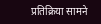प्रतिक्रिया सामने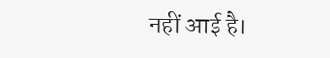नहीं आई है।